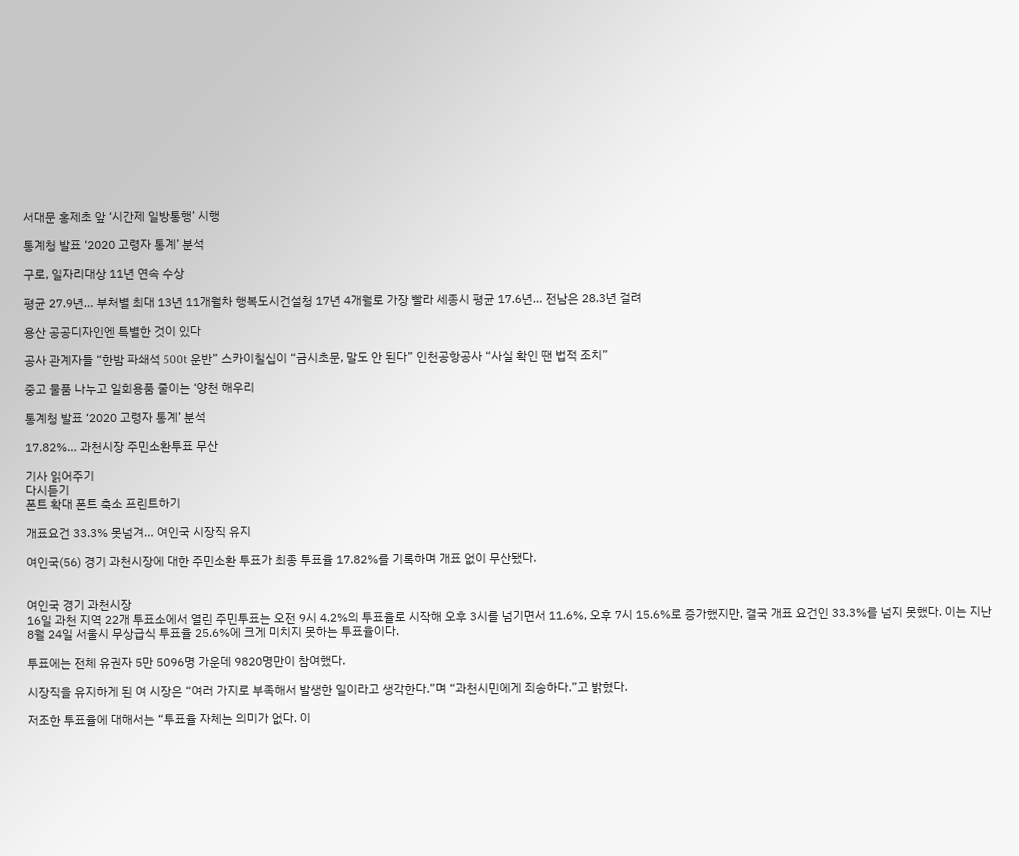서대문 홍제초 앞 ‘시간제 일방통행’ 시행

통계청 발표 ‘2020 고령자 통계’ 분석

구로, 일자리대상 11년 연속 수상

평균 27.9년… 부처별 최대 13년 11개월차 행복도시건설청 17년 4개월로 가장 빨라 세종시 평균 17.6년… 전남은 28.3년 걸려

용산 공공디자인엔 특별한 것이 있다

공사 관계자들 “한밤 파쇄석 500t 운반” 스카이칠십이 “금시초문, 말도 안 된다” 인천공항공사 “사실 확인 땐 법적 조치”

중고 물품 나누고 일회용품 줄이는 ‘양천 해우리

통계청 발표 ‘2020 고령자 통계’ 분석

17.82%… 과천시장 주민소환투표 무산

기사 읽어주기
다시듣기
폰트 확대 폰트 축소 프린트하기

개표요건 33.3% 못넘겨… 여인국 시장직 유지

여인국(56) 경기 과천시장에 대한 주민소환 투표가 최종 투표율 17.82%를 기록하며 개표 없이 무산됐다.


여인국 경기 과천시장
16일 과천 지역 22개 투표소에서 열린 주민투표는 오전 9시 4.2%의 투표율로 시작해 오후 3시를 넘기면서 11.6%, 오후 7시 15.6%로 증가했지만, 결국 개표 요건인 33.3%를 넘지 못했다. 이는 지난 8월 24일 서울시 무상급식 투표율 25.6%에 크게 미치지 못하는 투표율이다.

투표에는 전체 유권자 5만 5096명 가운데 9820명만이 참여했다.

시장직을 유지하게 된 여 시장은 “여러 가지로 부족해서 발생한 일이라고 생각한다.”며 “과천시민에게 죄송하다.”고 밝혔다.

저조한 투표율에 대해서는 “투표율 자체는 의미가 없다. 이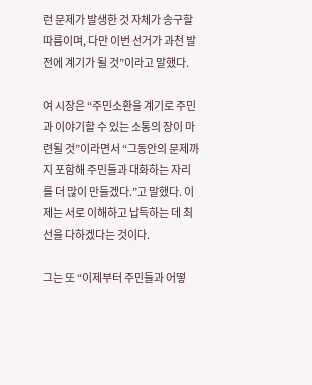런 문제가 발생한 것 자체가 송구할 따름이며, 다만 이번 선거가 과천 발전에 계기가 될 것”이라고 말했다.

여 시장은 “주민소환을 계기로 주민과 이야기할 수 있는 소통의 장이 마련될 것”이라면서 “그동안의 문제까지 포함해 주민들과 대화하는 자리를 더 많이 만들겠다.”고 말했다. 이제는 서로 이해하고 납득하는 데 최선을 다하겠다는 것이다.

그는 또 “이제부터 주민들과 어떻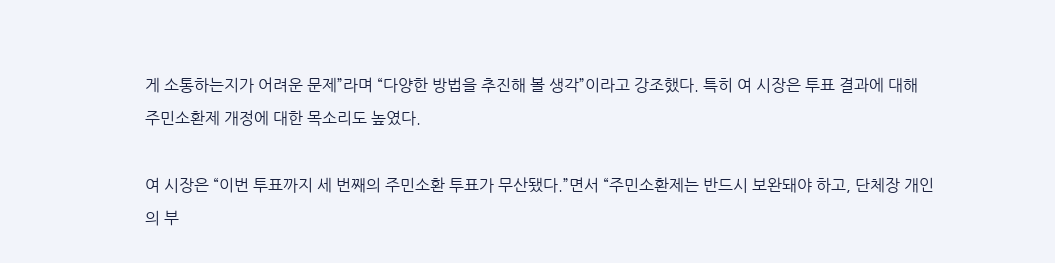게 소통하는지가 어려운 문제”라며 “다양한 방법을 추진해 볼 생각”이라고 강조했다. 특히 여 시장은 투표 결과에 대해 주민소환제 개정에 대한 목소리도 높였다.

여 시장은 “이번 투표까지 세 번째의 주민소환 투표가 무산됐다.”면서 “주민소환제는 반드시 보완돼야 하고, 단체장 개인의 부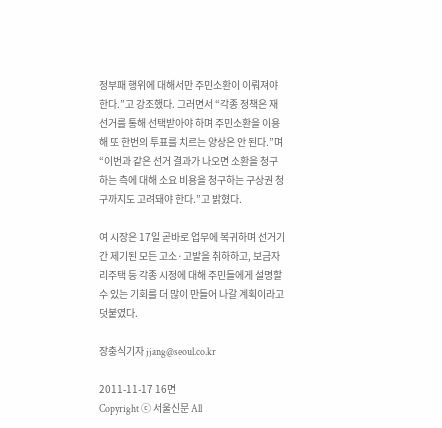정부패 행위에 대해서만 주민소환이 이뤄져야 한다.”고 강조했다. 그러면서 “각종 정책은 재선거를 통해 선택받아야 하며 주민소환을 이용해 또 한번의 투표를 치르는 양상은 안 된다.”며 “이번과 같은 선거 결과가 나오면 소환을 청구하는 측에 대해 소요 비용을 청구하는 구상권 청구까지도 고려돼야 한다.”고 밝혔다.

여 시장은 17일 곧바로 업무에 복귀하며 선거기간 제기된 모든 고소·고발을 취하하고, 보금자리주택 등 각종 시정에 대해 주민들에게 설명할 수 있는 기회를 더 많이 만들어 나갈 계획이라고 덧붙였다.

장충식기자 jjang@seoul.co.kr

2011-11-17 16면
Copyright ⓒ 서울신문 All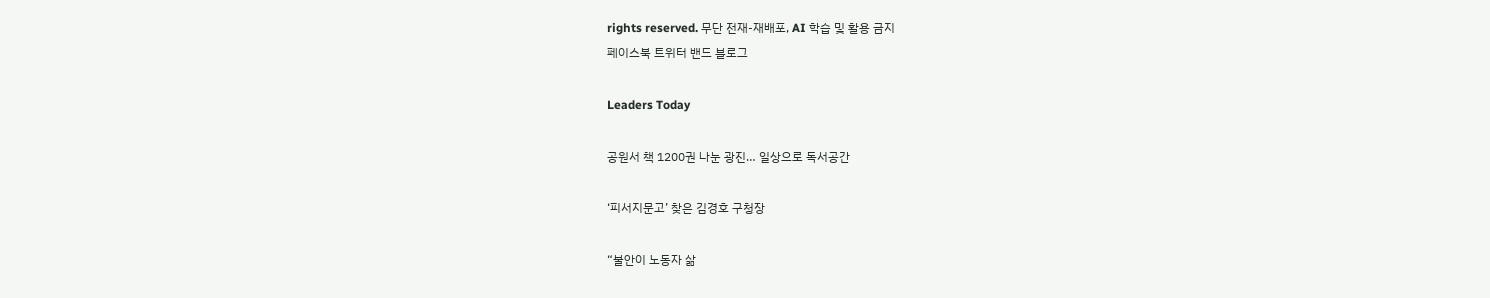rights reserved. 무단 전재-재배포, AI 학습 및 활용 금지
페이스북 트위터 밴드 블로그

Leaders Today

공원서 책 1200권 나눈 광진… 일상으로 독서공간

‘피서지문고’ 찾은 김경호 구청장

“불안이 노동자 삶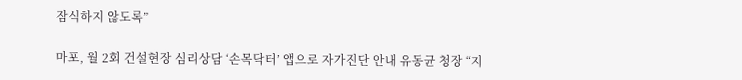잠식하지 않도록”

마포, 월 2회 건설현장 심리상담 ‘손목닥터’ 앱으로 자가진단 안내 유동균 청장 “지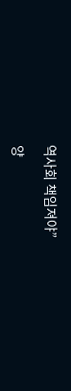역사회 책임져야”

양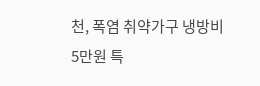천, 폭염 취약가구 냉방비 5만원 특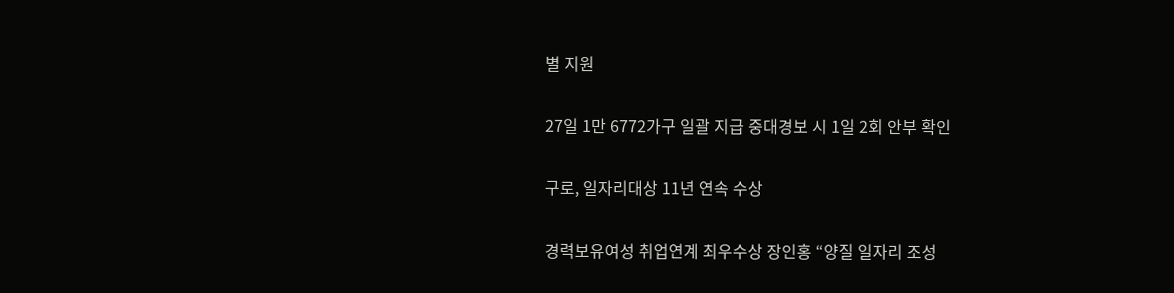별 지원

27일 1만 6772가구 일괄 지급 중대경보 시 1일 2회 안부 확인

구로, 일자리대상 11년 연속 수상

경력보유여성 취업연계 최우수상 장인홍 “양질 일자리 조성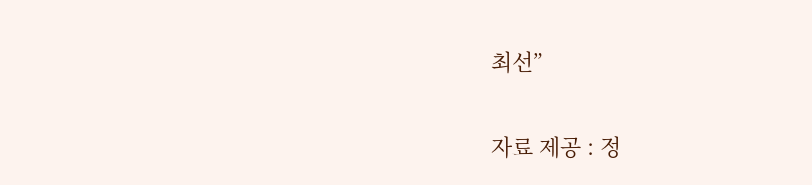최선”

자료 제공 : 정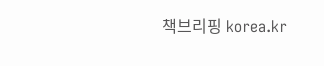책브리핑 korea.kr